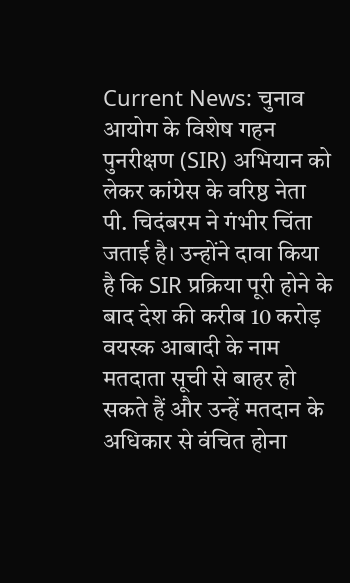Current News: चुनाव आयोग के विशेष गहन पुनरीक्षण (SIR) अभियान को लेकर कांग्रेस के वरिष्ठ नेता पी. चिदंबरम ने गंभीर चिंता जताई है। उन्होंने दावा किया है कि SIR प्रक्रिया पूरी होने के बाद देश की करीब 10 करोड़ वयस्क आबादी के नाम मतदाता सूची से बाहर हो सकते हैं और उन्हें मतदान के अधिकार से वंचित होना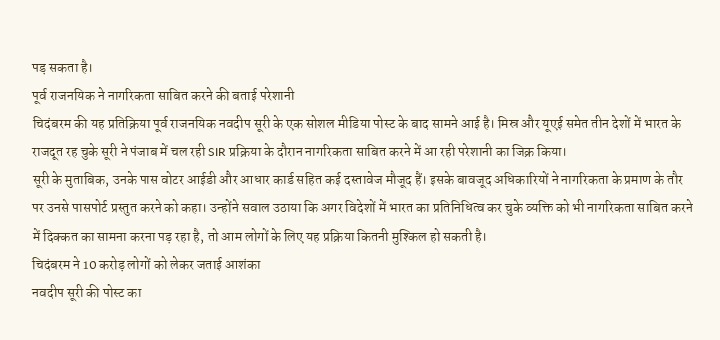पड़ सकता है।
पूर्व राजनयिक ने नागरिकता साबित करने की बताई परेशानी
चिदंबरम की यह प्रतिक्रिया पूर्व राजनयिक नवदीप सूरी के एक सोशल मीडिया पोस्ट के बाद सामने आई है। मिस्र और यूएई समेत तीन देशों में भारत के राजदूत रह चुके सूरी ने पंजाब में चल रही SIR प्रक्रिया के दौरान नागरिकता साबित करने में आ रही परेशानी का जिक्र किया।
सूरी के मुताबिक, उनके पास वोटर आईडी और आधार कार्ड सहित कई दस्तावेज मौजूद हैं। इसके बावजूद अधिकारियों ने नागरिकता के प्रमाण के तौर पर उनसे पासपोर्ट प्रस्तुत करने को कहा। उन्होंने सवाल उठाया कि अगर विदेशों में भारत का प्रतिनिधित्व कर चुके व्यक्ति को भी नागरिकता साबित करने में दिक्कत का सामना करना पड़ रहा है, तो आम लोगों के लिए यह प्रक्रिया कितनी मुश्किल हो सकती है।
चिदंबरम ने 10 करोड़ लोगों को लेकर जताई आशंका
नवदीप सूरी की पोस्ट का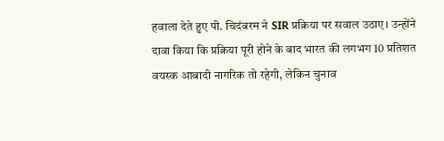हवाला देते हुए पी. चिदंबरम ने SIR प्रक्रिया पर सवाल उठाए। उन्होंने दावा किया कि प्रक्रिया पूरी होने के बाद भारत की लगभग 10 प्रतिशत वयस्क आबादी नागरिक तो रहेगी, लेकिन चुनाव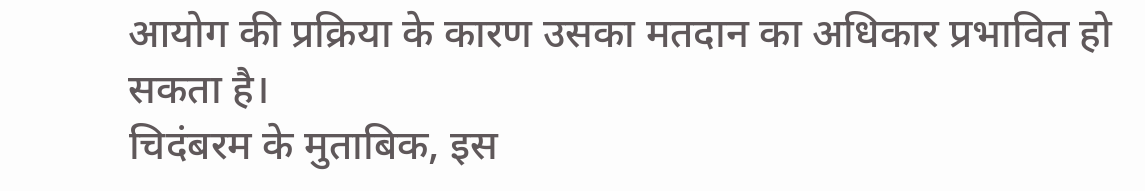आयोग की प्रक्रिया के कारण उसका मतदान का अधिकार प्रभावित हो सकता है।
चिदंबरम के मुताबिक, इस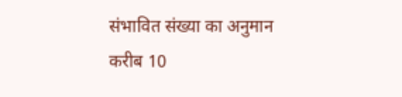संभावित संख्या का अनुमान करीब 10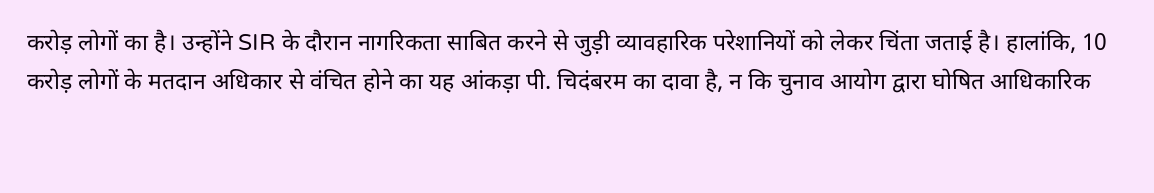करोड़ लोगों का है। उन्होंने SIR के दौरान नागरिकता साबित करने से जुड़ी व्यावहारिक परेशानियों को लेकर चिंता जताई है। हालांकि, 10 करोड़ लोगों के मतदान अधिकार से वंचित होने का यह आंकड़ा पी. चिदंबरम का दावा है, न कि चुनाव आयोग द्वारा घोषित आधिकारिक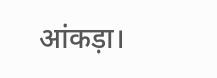आंकड़ा।